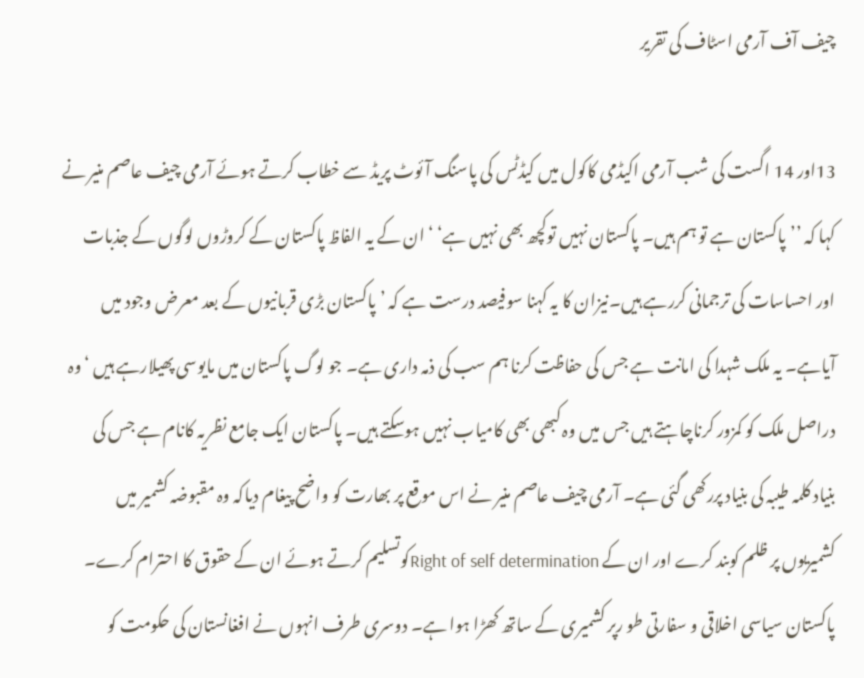چیف آف آرمی اسٹاف کی تقریر

13اور 14 اگست کی شب آرمی اکیڈمی کاکول میں کیڈٹس کی پاسنگ آئوٹ پریڈ سے خطاب کرتے ہوئے آرمی چیف عاصم منیر نے کہا کہ ’’پاکستان ہے تو ہم ہیں۔ پاکستان نہیں توکچھ بھی نہیں ہے‘ ‘ ان کے یہ الفاظ پاکستان کے کروڑوں لوگوں کے جذبات اور احساسات کی ترجمانی کررہے ہیں۔نیزان کا یہ کہنا سوفیصد درست ہے کہ ’ پاکستان بڑی قربانیوں کے بعد معرض وجود میں آیاہے۔ یہ ملک شہدا کی امانت ہے جس کی حفاظت کرنا ہم سب کی ذمہ داری ہے۔ جو لوگ پاکستان میں مایوسی پھیلارہے ہیں ‘ وہ دراصل ملک کو کمزور کرناچاہتے ہیں جس میں وہ کبھی بھی کامیاب نہیں ہوسکتے ہیں۔ پاکستان ایک جامع نظریہ کانام ہے جس کی بنیاد کلمہ طیبہ کی بنیاد پررکھی گئی ہے۔ آرمی چیف عاصم منیر نے اس موقع پر بھارت کو واضح پیغام دیاکہ وہ مقبوضہ کشمیر میں کشمیریوں پر ظلم کوبند کرے اور ان کے Right of self determinationکوتسلیم کرتے ہوئے ان کے حقوق کا احترام کرے۔ پاکستان سیاسی اخلاقی و سفارتی طو رپر کشمیری کے ساتھ کھڑا ہوا ہے۔ دوسری طرف انہوں نے افغانستان کی حکومت کو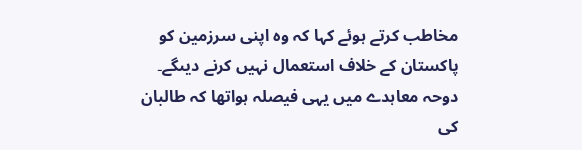مخاطب کرتے ہوئے کہا کہ وہ اپنی سرزمین کو پاکستان کے خلاف استعمال نہیں کرنے دیںگے۔ دوحہ معاہدے میں یہی فیصلہ ہواتھا کہ طالبان کی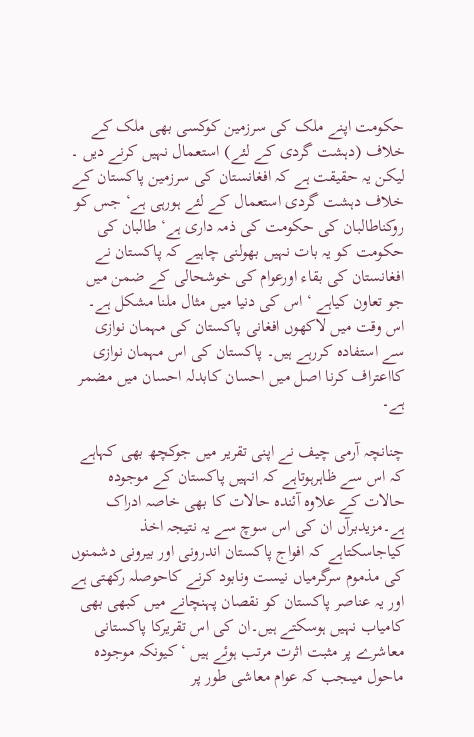حکومت اپنے ملک کی سرزمین کوکسی بھی ملک کے خلاف (دہشت گردی کے لئے) استعمال نہیں کرنے دیں ۔ لیکن یہ حقیقت ہے کہ افغانستان کی سرزمین پاکستان کے خلاف دہشت گردی استعمال کے لئے ہورہی ہے‘ جس کو روکناطالبان کی حکومت کی ذمہ داری ہے‘ طالبان کی حکومت کو یہ بات نہیں بھولنی چاہیے کہ پاکستان نے افغانستان کی بقاء اورعوام کی خوشحالی کے ضمن میں جو تعاون کیاہے ‘ اس کی دنیا میں مثال ملنا مشکل ہے۔ اس وقت میں لاکھوں افغانی پاکستان کی مہمان نوازی سے استفادہ کررہے ہیں۔ پاکستان کی اس مہمان نوازی کااعتراف کرنا اصل میں احسان کابدلہ احسان میں مضمر ہے۔

چنانچہ آرمی چیف نے اپنی تقریر میں جوکچھ بھی کہاہے کہ اس سے ظاہرہوتاہے کہ انہیں پاکستان کے موجودہ حالات کے علاوہ آئندہ حالات کا بھی خاصہ ادراک ہے۔مزیدبرآں ان کی اس سوچ سے یہ نتیجہ اخذ کیاجاسکتاہے کہ افواج پاکستان اندرونی اور بیرونی دشمنوں کی مذموم سرگرمیاں نیست ونابود کرنے کاحوصلہ رکھتی ہے اور یہ عناصر پاکستان کو نقصان پہنچانے میں کبھی بھی کامیاب نہیں ہوسکتے ہیں۔ان کی اس تقریرکا پاکستانی معاشرے پر مثبت اثرت مرتب ہوئے ہیں ‘ کیونکہ موجودہ ماحول میںجب کہ عوام معاشی طور پر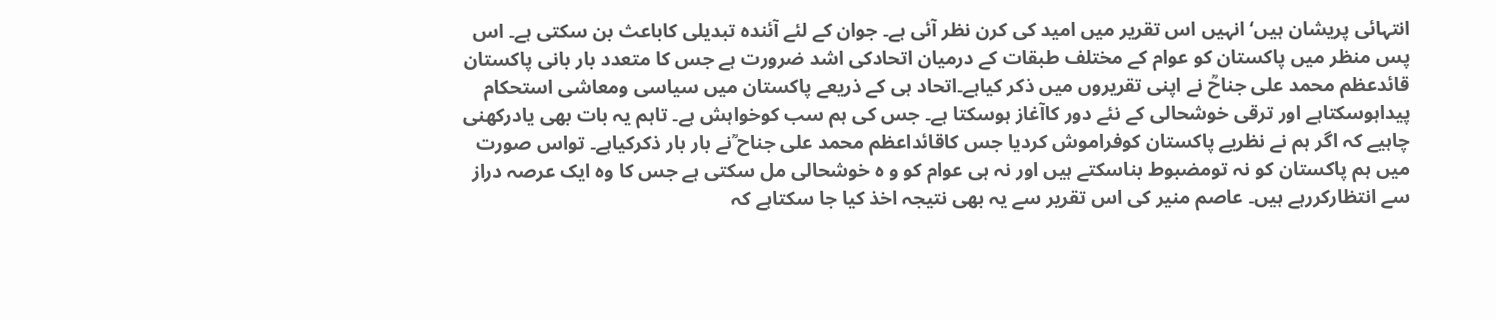انتہائی پریشان ہیں‘ انہیں اس تقریر میں امید کی کرن نظر آئی ہے۔ جوان کے لئے آئندہ تبدیلی کاباعث بن سکتی ہے۔ اس پس منظر میں پاکستان کو عوام کے مختلف طبقات کے درمیان اتحادکی اشد ضرورت ہے جس کا متعدد بار بانی پاکستان قائدعظم محمد علی جناحؒ نے اپنی تقریروں میں ذکر کیاہے۔اتحاد ہی کے ذریعے پاکستان میں سیاسی ومعاشی استحکام پیداہوسکتاہے اور ترقی خوشحالی کے نئے دور کاآغاز ہوسکتا ہے۔ جس کی ہم سب کوخواہش ہے۔ تاہم یہ بات بھی یادرکھنی چاہیے کہ اگر ہم نے نظریے پاکستان کوفراموش کردیا جس کاقائداعظم محمد علی جناح ؒنے بار بار ذکرکیاہے۔ تواس صورت میں ہم پاکستان کو نہ تومضبوط بناسکتے ہیں اور نہ ہی عوام کو و ہ خوشحالی مل سکتی ہے جس کا وہ ایک عرصہ دراز سے انتظارکررہے ہیں۔ عاصم منیر کی اس تقریر سے یہ بھی نتیجہ اخذ کیا جا سکتاہے کہ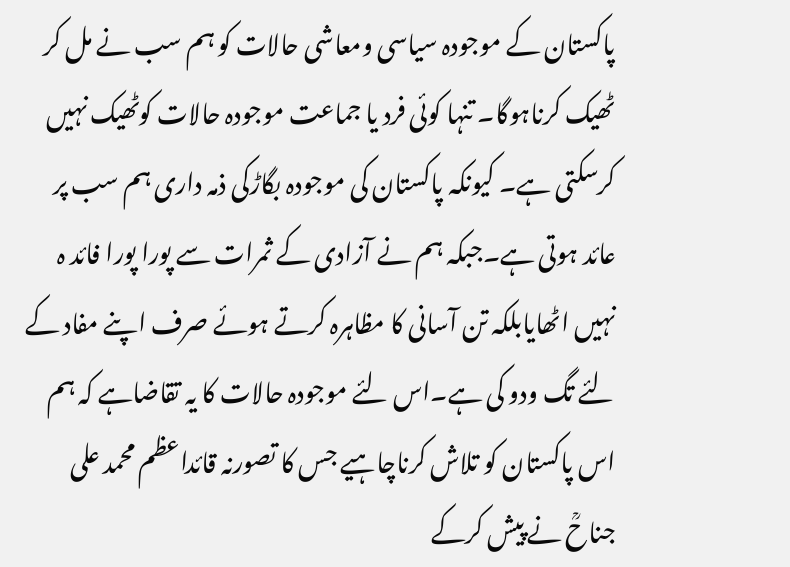پاکستان کے موجودہ سیاسی ومعاشی حالات کو ہم سب نے مل کر ٹھیک کرناہوگا۔ تنہا کوئی فرد یا جماعت موجودہ حالات کوٹھیک نہیں کرسکتی ہے۔ کیونکہ پاکستان کی موجودہ بگاڑکی ذمہ داری ہم سب پر عائد ہوتی ہے۔جبکہ ہم نے آزادی کے ثمرات سے پورا پورا فائد ہ نہیں اٹھایابلکہ تن آسانی کا مظاہرہ کرتے ہوئے صرف اپنے مفاد کے لئے تگ ودو کی ہے۔اس لئے موجودہ حالات کا یہ تقاضاہے کہ ہم اس پاکستان کو تلاش کرناچاہیے جس کا تصورنہ قائداعظم محمد علی جناحؒ نے پیش کرکے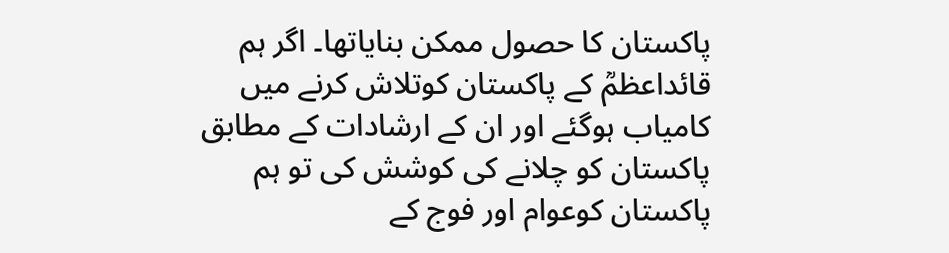پاکستان کا حصول ممکن بنایاتھا۔ اگر ہم قائداعظمؒ کے پاکستان کوتلاش کرنے میں کامیاب ہوگئے اور ان کے ارشادات کے مطابق پاکستان کو چلانے کی کوشش کی تو ہم پاکستان کوعوام اور فوج کے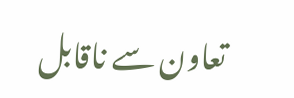تعاون سے ناقابل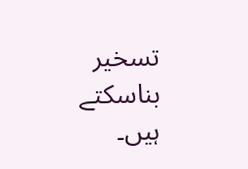تسخیر بناسکتے ہیں۔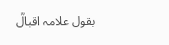بقول علامہ اقبالؒ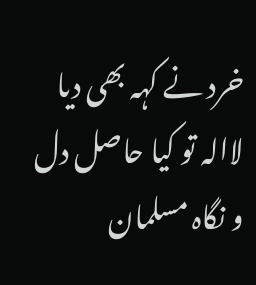خرد نے کہہ بھی دیا لاالہ تو کیا حاصل دل و نگاہ مسلمان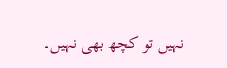نہیں تو کچھ بھی نہیں۔